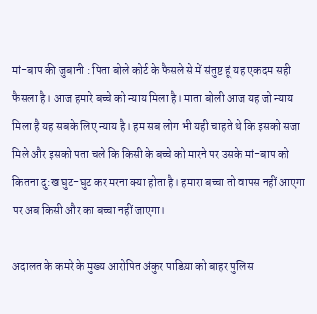मां-बाप की जुबानी : पिता बोले कोर्ट के फैसले से में संतुष्ट हूं यह एकदम सही फैसला है। आज हमारे बच्चे को न्याय मिला है। माता बोली आज यह जो न्याय मिला है यह सबके लिए न्याय है। हम सब लोग भी यही चाहते थे कि इसको सजा मिले और इसको पता चले कि किसी के बच्चे को मारने पर उसके मां-बाप को कितना दु:ख घुट-घुट कर मरना क्या होता है। हमारा बच्चा तो वापस नहीं आएगा पर अब किसी और का बच्चा नहीं जाएगा।

अदालत के कमरे के मुख्य आरोपित अंकुर पाडिय़ा को बाहर पुलिस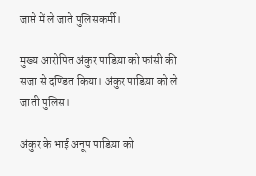जाप्ते में ले जाते पुलिसकर्मी।

मुख्य आरोपित अंकुर पाडिय़ा को फांसी की सजा से दण्डित किया। अंकुर पाडिय़ा को ले जाती पुलिस।

अंकुर के भाई अनूप पाडिय़ा को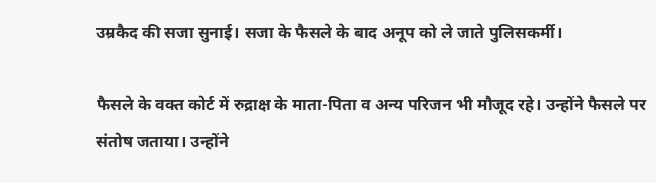उम्रकैद की सजा सुनाई। सजा के फैसले के बाद अनूप को ले जाते पुलिसकर्मी।

फैसले के वक्त कोर्ट में रुद्राक्ष के माता-पिता व अन्य परिजन भी मौजूद रहे। उन्होंने फैसले पर संतोष जताया। उन्होंने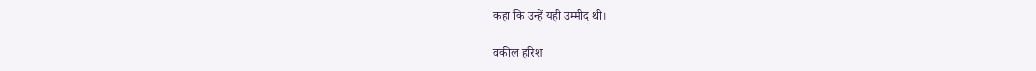कहा कि उन्हें यही उम्मीद थी।

वकील हरिश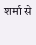शर्मा से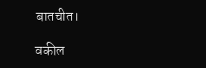बातचीत।

वकील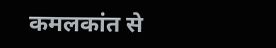कमलकांत से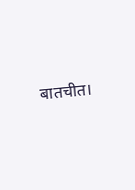बातचीत।